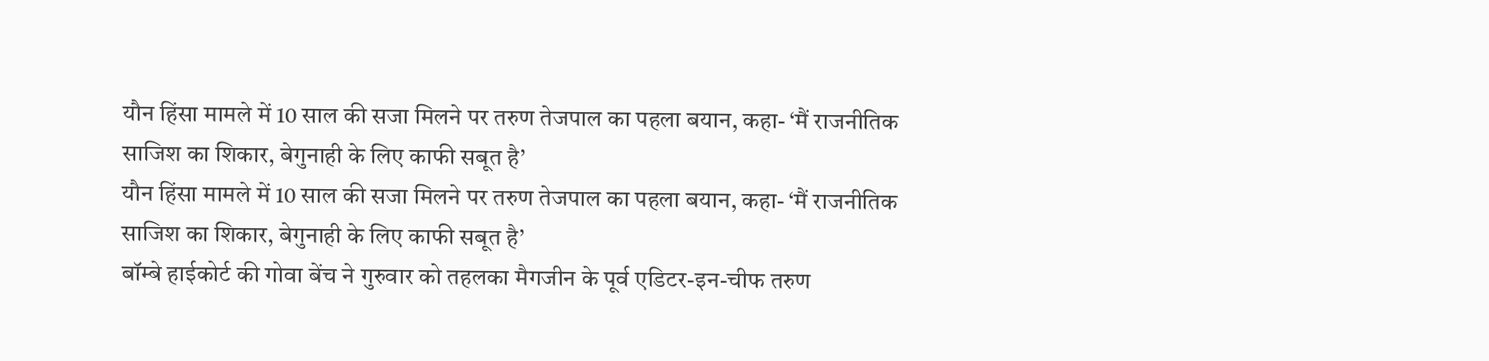यौन हिंसा मामले में 10 साल की सजा मिलने पर तरुण तेजपाल का पहला बयान, कहा- ‘मैं राजनीतिक साजिश का शिकार, बेगुनाही के लिए काफी सबूत है’
यौन हिंसा मामले में 10 साल की सजा मिलने पर तरुण तेजपाल का पहला बयान, कहा- ‘मैं राजनीतिक साजिश का शिकार, बेगुनाही के लिए काफी सबूत है’
बॉम्बे हाईकोर्ट की गोवा बेंच ने गुरुवार को तहलका मैगजीन के पूर्व एडिटर-इन-चीफ तरुण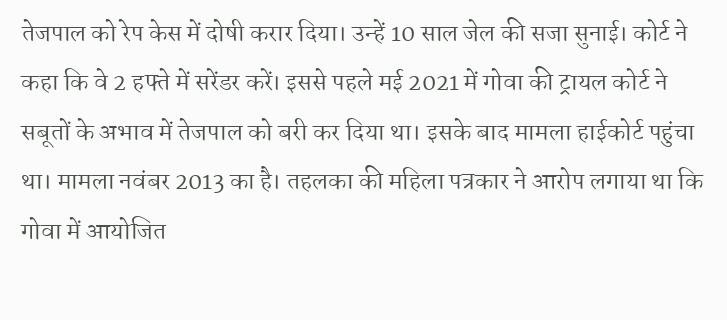तेजपाल को रेप केस में दोषी करार दिया। उन्हें 10 साल जेल की सजा सुनाई। कोर्ट ने कहा कि वे 2 हफ्ते में सरेंडर करें। इससे पहले मई 2021 में गोवा की ट्रायल कोर्ट ने सबूतों के अभाव में तेजपाल को बरी कर दिया था। इसके बाद मामला हाईकोर्ट पहुंचा था। मामला नवंबर 2013 का है। तहलका की महिला पत्रकार ने आरोप लगाया था कि गोवा में आयोजित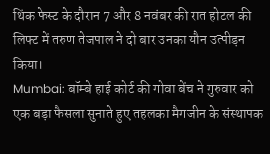थिंक फेस्ट के दौरान 7 और 8 नवंबर की रात होटल की लिफ्ट में तरुण तेजपाल ने दो बार उनका यौन उत्पीड़न किया।
Mumbai: बॉम्बे हाई कोर्ट की गोवा बेंच ने गुरुवार को एक बड़ा फैसला सुनाते हुए तहलका मैगजीन के संस्थापक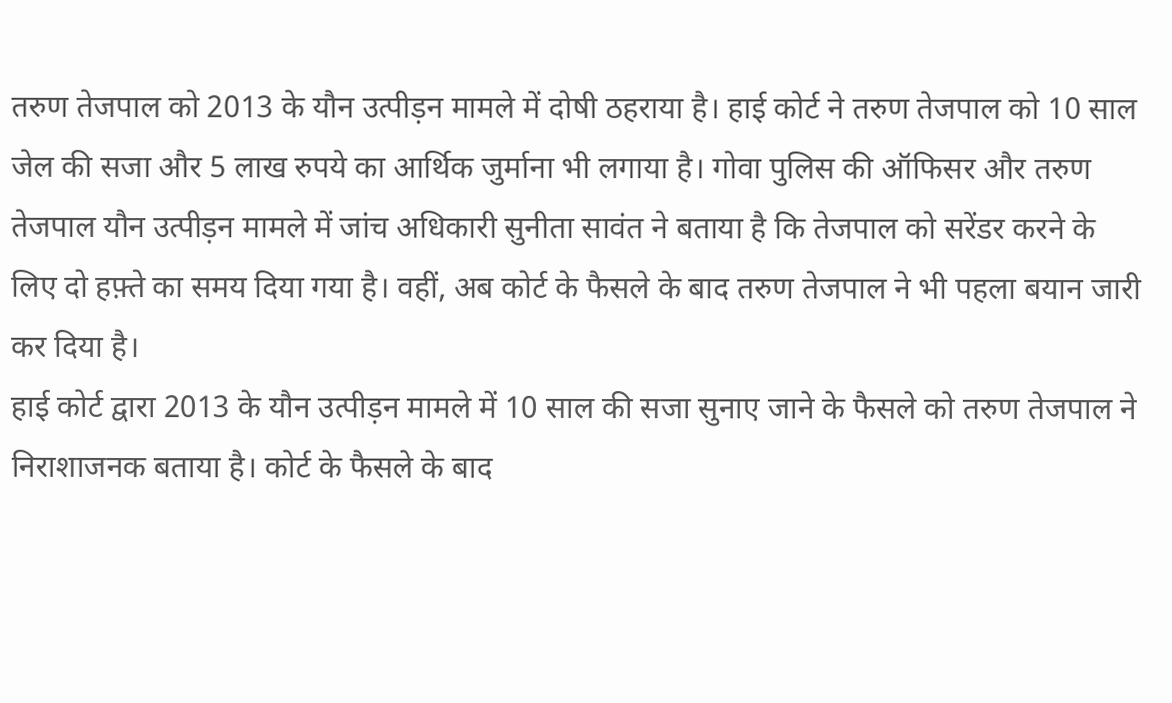तरुण तेजपाल को 2013 के यौन उत्पीड़न मामले में दोषी ठहराया है। हाई कोर्ट ने तरुण तेजपाल को 10 साल जेल की सजा और 5 लाख रुपये का आर्थिक जुर्माना भी लगाया है। गोवा पुलिस की ऑफिसर और तरुण तेजपाल यौन उत्पीड़न मामले में जांच अधिकारी सुनीता सावंत ने बताया है कि तेजपाल को सरेंडर करने के लिए दो हफ़्ते का समय दिया गया है। वहीं, अब कोर्ट के फैसले के बाद तरुण तेजपाल ने भी पहला बयान जारी कर दिया है।
हाई कोर्ट द्वारा 2013 के यौन उत्पीड़न मामले में 10 साल की सजा सुनाए जाने के फैसले को तरुण तेजपाल ने निराशाजनक बताया है। कोर्ट के फैसले के बाद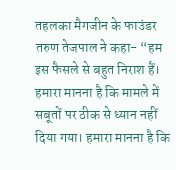तहलका मैगजीन के फाउंडर तरुण तेजपाल ने कहा- “हम इस फैसले से बहुत निराश हैं। हमारा मानना है कि मामले में सबूतों पर ठीक से ध्यान नहीं दिया गया। हमारा मानना है कि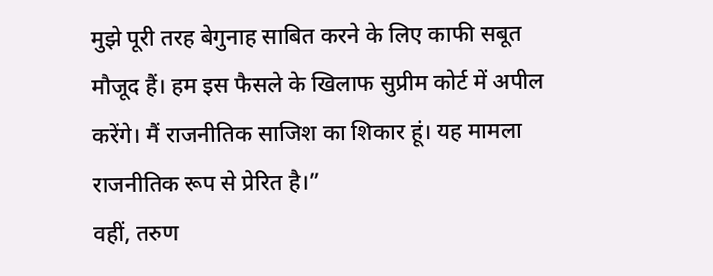मुझे पूरी तरह बेगुनाह साबित करने के लिए काफी सबूत मौजूद हैं। हम इस फैसले के खिलाफ सुप्रीम कोर्ट में अपील करेंगे। मैं राजनीतिक साजिश का शिकार हूं। यह मामला राजनीतिक रूप से प्रेरित है।”
वहीं, तरुण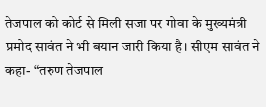तेजपाल को कोर्ट से मिली सजा पर गोवा के मुख्यमंत्री प्रमोद सावंत ने भी बयान जारी किया है। सीएम सावंत ने कहा- “तरुण तेजपाल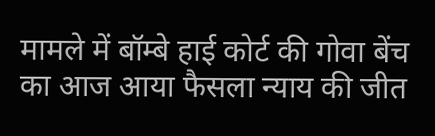मामले में बॉम्बे हाई कोर्ट की गोवा बेंच का आज आया फैसला न्याय की जीत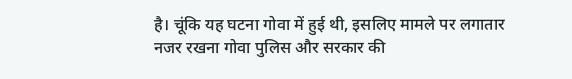है। चूंकि यह घटना गोवा में हुई थी, इसलिए मामले पर लगातार नजर रखना गोवा पुलिस और सरकार की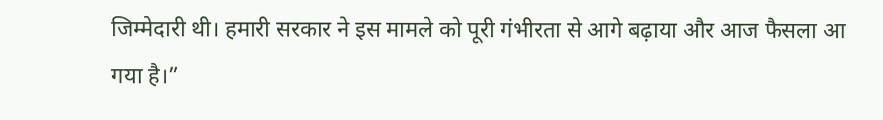जिम्मेदारी थी। हमारी सरकार ने इस मामले को पूरी गंभीरता से आगे बढ़ाया और आज फैसला आ गया है।”